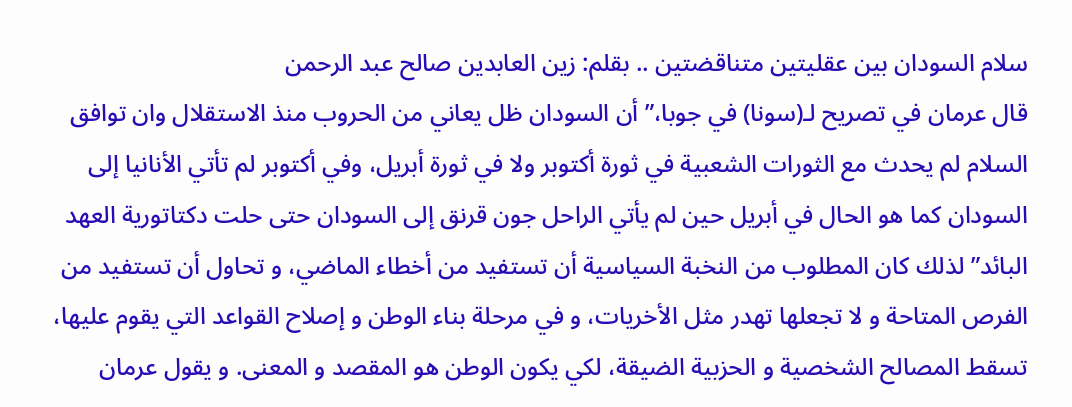سلام السودان بين عقليتين متناقضتين .. بقلم: زين العابدين صالح عبد الرحمن
قال عرمان في تصريح لـ(سونا) في جوبا،” أن السودان ظل يعاني من الحروب منذ الاستقلال وان توافق السلام لم يحدث مع الثورات الشعبية في ثورة أكتوبر ولا في ثورة أبريل، وفي أكتوبر لم تأتي الأنانيا إلى السودان كما هو الحال في أبريل حين لم يأتي الراحل جون قرنق إلى السودان حتى حلت دكتاتورية العهد البائد” لذلك كان المطلوب من النخبة السياسية أن تستفيد من أخطاء الماضي، و تحاول أن تستفيد من الفرص المتاحة و لا تجعلها تهدر مثل الأخريات، و في مرحلة بناء الوطن و إصلاح القواعد التي يقوم عليها، تسقط المصالح الشخصية و الحزبية الضيقة، لكي يكون الوطن هو المقصد و المعنى. و يقول عرمان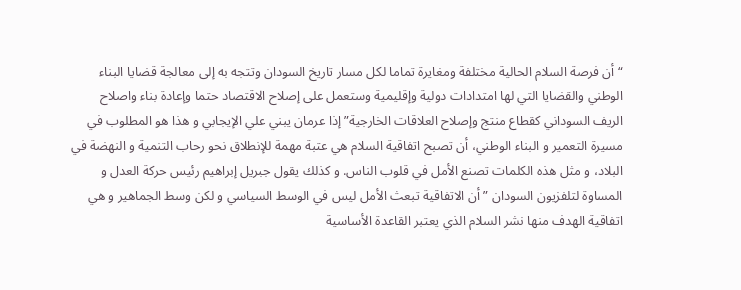“أن فرصة السلام الحالية مختلفة ومغايرة تماما لكل مسار تاريخ السودان وتتجه به إلى معالجة قضايا البناء الوطني والقضايا التي لها امتدادات دولية وإقليمية وستعمل على إصلاح الاقتصاد حتما وإعادة بناء واصلاح الريف السوداني كقطاع منتج وإصلاح العلاقات الخارجية” إذا عرمان يبني علي الإيجابي و هذا هو المطلوب في مسيرة التعمير و البناء الوطني، أن تصبح اتفاقية السلام هي عتبة مهمة للإنطلاق نحو رحاب التنمية و النهضة في البلاد، و مثل هذه الكلمات تصنع الأمل في قلوب الناس. و كذلك يقول جبريل إبراهيم رئيس حركة العدل و المساوة لتلفزيون السودان ” أن الاتفاقية تبعث الأمل ليس في الوسط السياسي و لكن وسط الجماهير و هي اتفاقية الهدف منها نشر السلام الذي يعتبر القاعدة الأساسية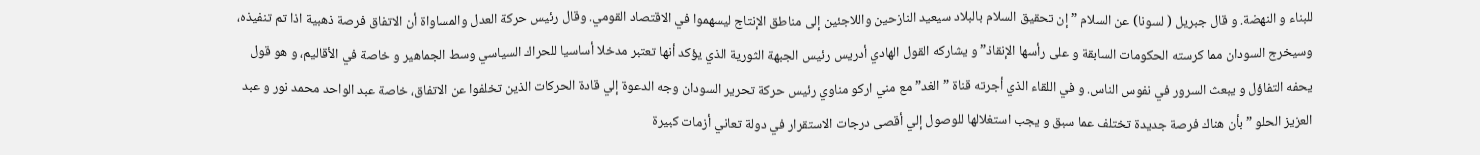للبناء و النهضة. و قال جبريل ( لسونا) عن السلام ” إن تحقيق السلام بالبلاد سيعيد النازحين واللاجئين إلى مناطق الإنتاج ليسهموا في الاقتصاد القومي. وقال رئيس حركة العدل والمساواة أن الاتفاق فرصة ذهبية اذا تم تنفيذه، وسيخرج السودان مما كرسته الحكومات السابقة و على رأسها الإنقاذ” و يشاركه القول الهادي أدريس رئيس الجبهة الثورية الذي يؤكد أنها تعتبر مدخلا أساسيا للحراك السياسي وسط الجماهير و خاصة في الأقاليم، و هو قول يحفه التفاؤل و يبعث السرور في نفوس الناس. و في اللقاء الذي أجرته قناة ” الغد” مع مني اركو مناوي رئيس حركة تحرير السودان وجه الدعوة إلي قادة الحركات الذين تخلفوا عن الاتفاق، خاصة عبد الواحد محمد نور و عبد العزيز الحلو ” بأن هناك فرصة جديدة تختلف عما سبق و يجب استغلالها للوصول إلي أقصى درجات الاستقرار في دولة تعاني أزمات كبيرة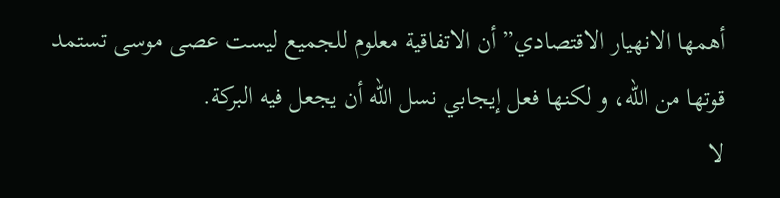أهمها الانهيار الاقتصادي” أن الاتفاقية معلوم للجميع ليست عصى موسى تستمد قوتها من الله، و لكنها فعل إيجابي نسل الله أن يجعل فيه البركة.
لا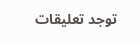توجد تعليقات